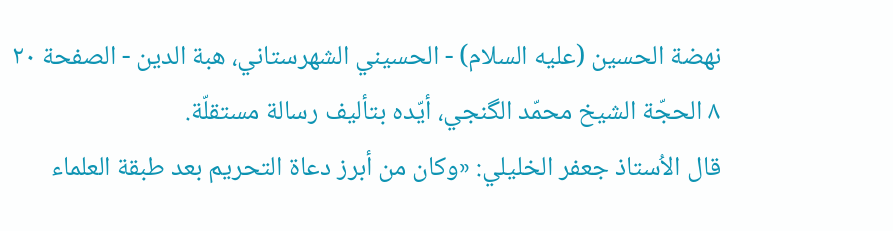نهضة الحسين (عليه السلام) - الحسيني الشهرستاني، هبة الدين - الصفحة ٢٠
٨ الحجّة الشيخ محمّد الگنجي، أيّده بتأليف رسالة مستقلّة.
قال الاُستاذ جعفر الخليلي: «وكان من أبرز دعاة التحريم بعد طبقة العلماء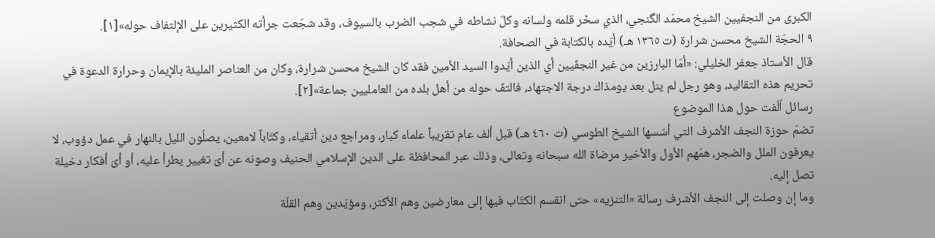الكبرى من النجفيين الشيخ محمّد الگنجي، الذي سخّر قلمه ولسانه وكلّ نشاطه في شجب الضرب بالسيوف، وقد شجّعت جرأته الكثيرين على الإلتفاف حوله»[١].
٩ الحجّة الشيخ محسن شرارة (ت ١٣٦٥ هـ) أيّده بالكتابة في الصحافة.
قال الأستاذ جعفر الخليلي: «أمّا البارزين من غير النجفّيين أي الذين أيّدوا السيد الأمين فقد كان الشيخ محسن شرارة، وكان من العناصر المليئة بالإيمان وحرارة الدعوة في تحريم هذه التقاليد، وهو رجل لم ينل بعد يومذاك درجة الاجتهاد، فالتفّ حوله من أهل بلده من العامليين جماعة»[٢].
رسائل اُلّفت حول هذا الموضوع
تضمّ حوزة النجف الأشرف التي أسّسها الشيخ الطوسي (ت ٤٦٠ هـ) قبل ألف عام تقريباً علماء كبار، ومراجع دين أتقياء، وكتّاباً لامعين، يصلُون الليل بالنهار في عمل دؤوب، لا يعرفون الملل والضجر، همّهم الأول والأخير مرضاة الله سبحانه وتعالى، وذلك عبر المحافظة على الدين الإسلامي الحنيف وصونه عن أىّ تغيير يطرأ عليه، أو أىّ أفكار دخيلة تصل إليه.
وما إن وصلت إلى النجف الأشرف رسالة «التنزيه» حتى انقسم الكتّاب فيها إلى معارضين وهم الأكثر، ومؤيّدين وهم القلّة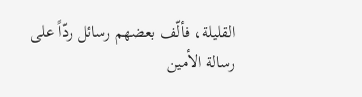القليلة، فألّف بعضهم رسائل ردّاً على رسالة الأمين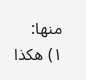منها:
١) هكذا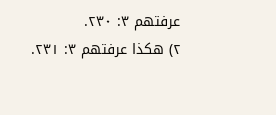عرفتهم ٣: ٢٣٠.
٢) هكذا عرفتهم ٣: ٢٣١.